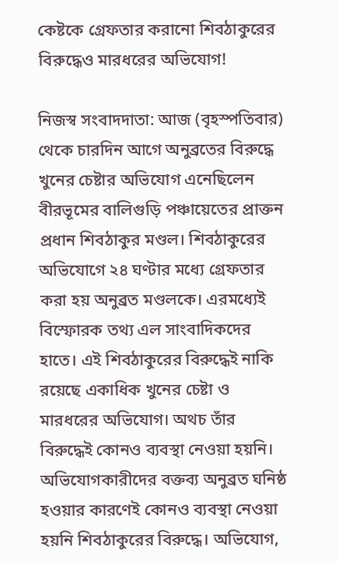কেষ্টকে গ্রেফতার করানো শিবঠাকুরের বিরুদ্ধেও মারধরের অভিযোগ!

নিজস্ব সংবাদদাতা: আজ (বৃহস্পতিবার) থেকে চারদিন আগে অনুব্রতের বিরুদ্ধে খুনের চেষ্টার অভিযোগ এনেছিলেন বীরভূমের বালিগুড়ি পঞ্চায়েতের প্রাক্তন প্রধান শিবঠাকুর মণ্ডল। শিবঠাকুরের অভিযোগে ২৪ ঘণ্টার মধ্যে গ্রেফতার করা হয় অনুব্রত মণ্ডলকে। এরমধ্যেই বিস্ফোরক তথ্য এল সাংবাদিকদের হাতে। এই শিবঠাকুরের বিরুদ্ধেই নাকি রয়েছে একাধিক খুনের চেষ্টা ও মারধরের অভিযোগ। অথচ তাঁর বিরুদ্ধেই কোনও ব্যবস্থা নেওয়া হয়নি। অভিযোগকারীদের বক্তব্য অনুব্রত ঘনিষ্ঠ হওয়ার কারণেই কোনও ব্যবস্থা নেওয়া হয়নি শিবঠাকুরের বিরুদ্ধে। অভিযোগ,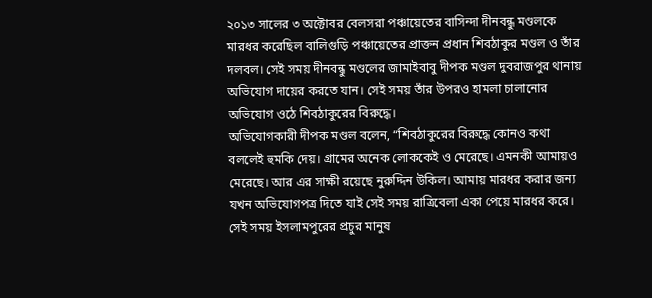২০১৩ সালের ৩ অক্টোবর বেলসরা পঞ্চায়েতের বাসিন্দা দীনবন্ধু মণ্ডলকে মারধর করেছিল বালিগুড়ি পঞ্চায়েতের প্রাক্তন প্রধান শিবঠাকুর মণ্ডল ও তাঁর দলবল। সেই সময় দীনবন্ধু মণ্ডলের জামাইবাবু দীপক মণ্ডল দুবরাজপুর থানায় অভিযোগ দায়ের করতে যান। সেই সময় তাঁর উপরও হামলা চালানোর অভিযোগ ওঠে শিবঠাকুরের বিরুদ্ধে।
অভিযোগকারী দীপক মণ্ডল বলেন, “শিবঠাকুরের বিরুদ্ধে কোনও কথা বললেই হুমকি দেয়। গ্রামের অনেক লোককেই ও মেরেছে। এমনকী আমায়ও মেরেছে। আর এর সাক্ষী রয়েছে নুরুদ্দিন উকিল। আমায় মারধর করার জন্য যখন অভিযোগপত্র দিতে যাই সেই সময় রাত্রিবেলা একা পেয়ে মারধর করে। সেই সময় ইসলামপুরের প্রচুর মানুষ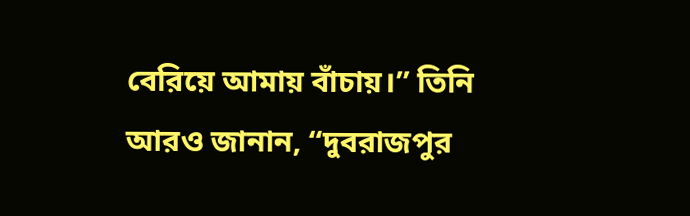বেরিয়ে আমায় বাঁচায়।” তিনি আরও জানান, “দুবরাজপুর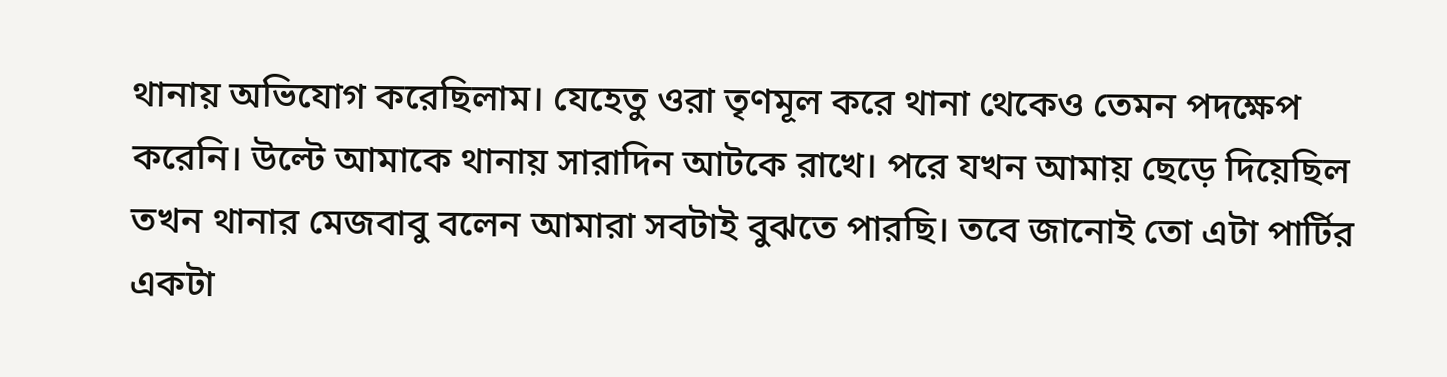থানায় অভিযোগ করেছিলাম। যেহেতু ওরা তৃণমূল করে থানা থেকেও তেমন পদক্ষেপ করেনি। উল্টে আমাকে থানায় সারাদিন আটকে রাখে। পরে যখন আমায় ছেড়ে দিয়েছিল তখন থানার মেজবাবু বলেন আমারা সবটাই বুঝতে পারছি। তবে জানোই তো এটা পার্টির একটা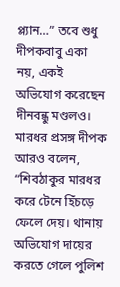প্ল্যান…” তবে শুধু দীপকবাবু একা নয়, একই অভিযোগ করেছেন দীনবন্ধু মণ্ডলও। মারধর প্রসঙ্গ দীপক আরও বলেন, “শিবঠাকুর মারধর করে টেনে হিঁচড়ে ফেলে দেয়। থানায় অভিযোগ দায়ের করতে গেলে পুলিশ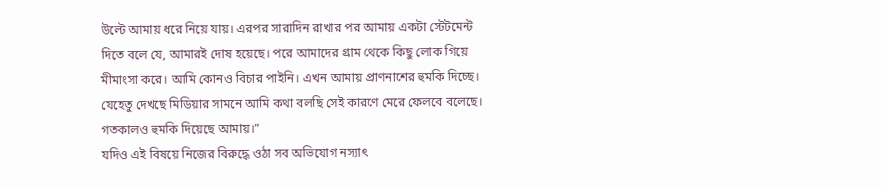উল্টে আমায় ধরে নিয়ে যায়। এরপর সারাদিন রাখার পর আমায় একটা স্টেটমেন্ট দিতে বলে যে, আমারই দোষ হয়েছে। পরে আমাদের গ্রাম থেকে কিছু লোক গিয়ে মীমাংসা করে। আমি কোনও বিচার পাইনি। এখন আমায় প্রাণনাশের হুমকি দিচ্ছে। যেহেতু দেখছে মিডিয়ার সামনে আমি কথা বলছি সেই কারণে মেরে ফেলবে বলেছে। গতকালও হুমকি দিয়েছে আমায়।”
যদিও এই বিষয়ে নিজের বিরুদ্ধে ওঠা সব অভিযোগ নস্যাৎ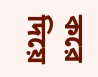করে দিয়ে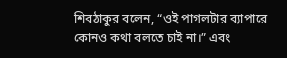শিবঠাকুর বলেন, “ওই পাগলটার ব্যাপারে কোনও কথা বলতে চাই না।” এবং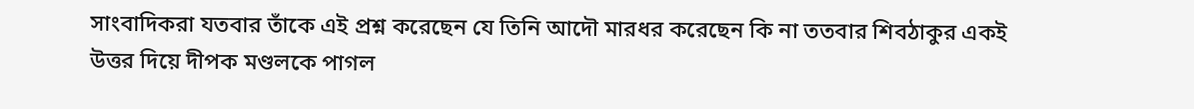সাংবাদিকরা যতবার তাঁকে এই প্রশ্ন করেছেন যে তিনি আদৌ মারধর করেছেন কি না ততবার শিবঠাকুর একই উত্তর দিয়ে দীপক মণ্ডলকে পাগল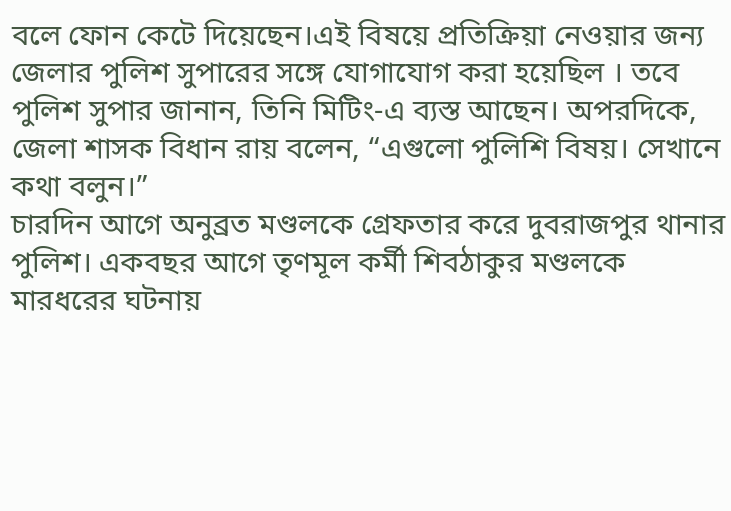বলে ফোন কেটে দিয়েছেন।এই বিষয়ে প্রতিক্রিয়া নেওয়ার জন্য জেলার পুলিশ সুপারের সঙ্গে যোগাযোগ করা হয়েছিল । তবে পুলিশ সুপার জানান, তিনি মিটিং-এ ব্যস্ত আছেন। অপরদিকে, জেলা শাসক বিধান রায় বলেন, “এগুলো পুলিশি বিষয়। সেখানে কথা বলুন।”
চারদিন আগে অনুব্রত মণ্ডলকে গ্রেফতার করে দুবরাজপুর থানার পুলিশ। একবছর আগে তৃণমূল কর্মী শিবঠাকুর মণ্ডলকে মারধরের ঘটনায়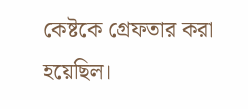কেষ্টকে গ্রেফতার করা হয়েছিল।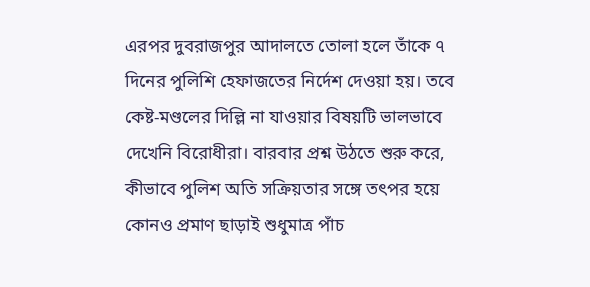এরপর দুবরাজপুর আদালতে তোলা হলে তাঁকে ৭ দিনের পুলিশি হেফাজতের নির্দেশ দেওয়া হয়। তবে কেষ্ট-মণ্ডলের দিল্লি না যাওয়ার বিষয়টি ভালভাবে দেখেনি বিরোধীরা। বারবার প্রশ্ন উঠতে শুরু করে, কীভাবে পুলিশ অতি সক্রিয়তার সঙ্গে তৎপর হয়ে কোনও প্রমাণ ছাড়াই শুধুমাত্র পাঁচ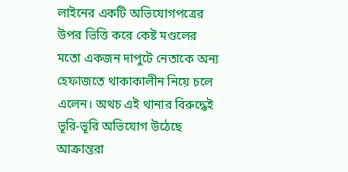লাইনের একটি অভিযোগপত্রের উপর ভিত্তি করে কেষ্ট মণ্ডলের মতো একজন দাপুটে নেতাকে অন্য হেফাজতে থাকাকালীন নিয়ে চলে এলেন। অথচ এই থানার বিরুদ্ধেই ভূরি-ভূরি অভিযোগ উঠেছে আক্রান্তরা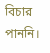বিচার পাননি।